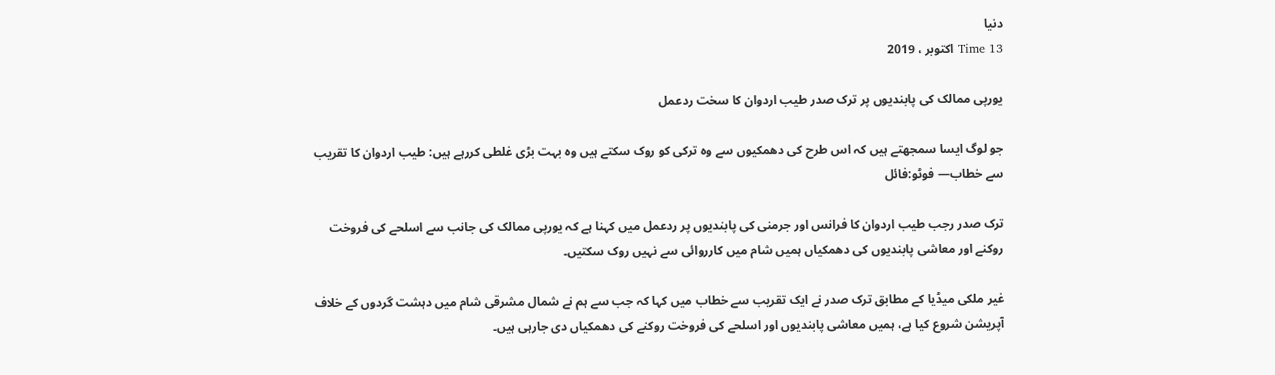دنیا
Time 13 اکتوبر ، 2019

یورپی ممالک کی پابندیوں پر ترک صدر طیب اردوان کا سخت ردعمل

جو لوگ ایسا سمجھتے ہیں کہ اس طرح کی دھمکیوں سے وہ ترکی کو روک سکتے ہیں وہ بہت بڑی غلطی کررہے ہیں: طیب اردوان کا تقریب سے خطاب— فوٹو:فائل

ترک صدر رجب طیب اردوان کا فرانس اور جرمنی کی پابندیوں پر ردعمل میں کہنا ہے کہ یورپی ممالک کی جانب سے اسلحے کی فروخت روکنے اور معاشی پابندیوں کی دھمکیاں ہمیں شام میں کارروائی سے نہیں روک سکتیں۔

غیر ملکی میڈیا کے مطابق ترک صدر نے ایک تقریب سے خطاب میں کہا کہ جب سے ہم نے شمال مشرقی شام میں دہشت گردوں کے خلاف آپریشن شروع کیا ہے، ہمیں معاشی پابندیوں اور اسلحے کی فروخت روکنے کی دھمکیاں دی جارہی ہیں۔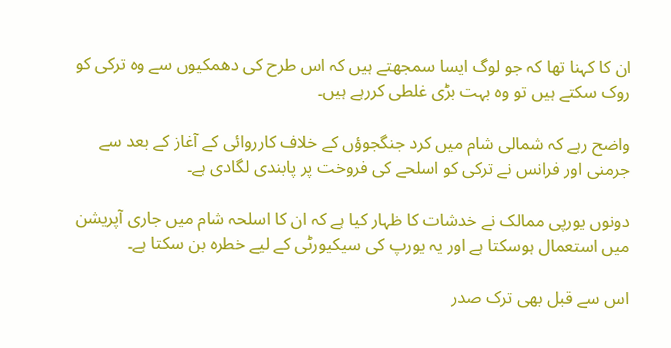ان کا کہنا تھا کہ جو لوگ ایسا سمجھتے ہیں کہ اس طرح کی دھمکیوں سے وہ ترکی کو روک سکتے ہیں تو وہ بہت بڑی غلطی کررہے ہیں۔

واضح رہے کہ شمالی شام میں کرد جنگجوؤں کے خلاف کارروائی کے آغاز کے بعد سے جرمنی اور فرانس نے ترکی کو اسلحے کی فروخت پر پابندی لگادی ہے۔

دونوں یورپی ممالک نے خدشات کا ظہار کیا ہے کہ ان کا اسلحہ شام میں جاری آپریشن میں استعمال ہوسکتا ہے اور یہ یورپ کی سیکیورٹی کے لیے خطرہ بن سکتا ہے۔

اس سے قبل بھی ترک صدر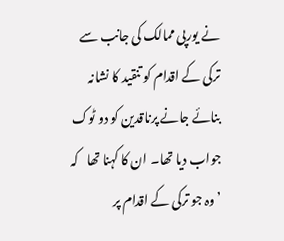نے یورپی ممالک کی جانب سے ترکی کے اقدام کو تنقید کا نشانہ بنائے جانے پرناقدین کو دو ٹوک جواب دیا تھا۔ ان کا کہنا تھا   کہ ’وہ جو ترکی کے اقدام پر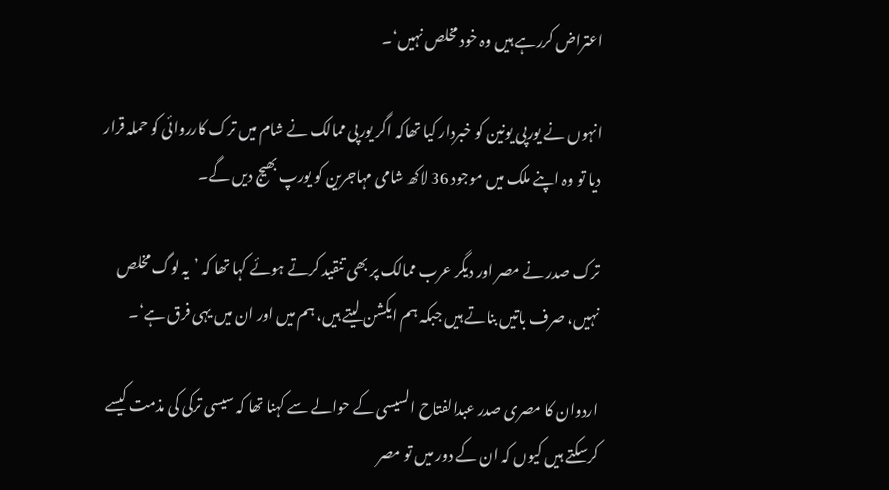اعتراض کررہے ہیں وہ خود مخلص نہیں‘۔

انہوں نے یورپی یونین کو خبردار کیا تھاکہ اگر یورپی ممالک نے شام میں ترک کارروائی کو حملہ قرار دیا تو وہ اپنے ملک میں موجود 36 لاکھ شامی مہاجرین کو یورپ بھیج دیں گے۔

ترک صدر نے مصر اور دیگر عرب ممالک پر بھی تنقید کرتے ہوئے کہا تھا کہ ’یہ لوگ مخلص نہیں، صرف باتیں بناتے ہیں جبکہ ہم ایکشن لیتے ہیں، ہم میں اور ان میں یہی فرق ہے‘۔

اردوان کا مصری صدر عبدالفتاح السیسی کے حوالے سے کہنا تھا کہ سیسی ترکی کی مذمت کیسے کرسکتے ہیں کیوں کہ ان کے دور میں تو مصر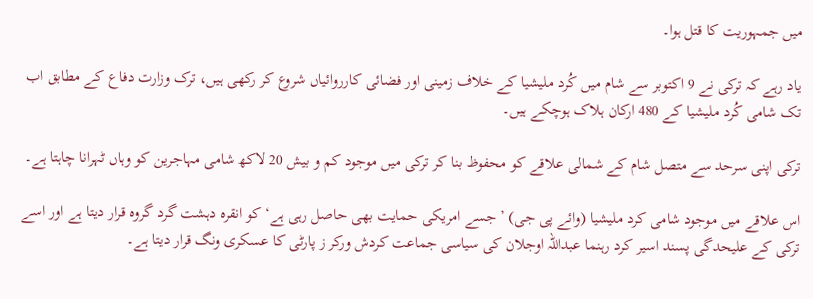میں جمہوریت کا قتل ہوا۔

یاد رہے کہ ترکی نے 9 اکتوبر سے شام میں کُرد ملیشیا کے خلاف زمینی اور فضائی کارروائیاں شروع کر رکھی ہیں، ترک وزارت دفاع کے مطابق اب تک شامی کُرد ملیشیا کے 480 ارکان ہلاک ہوچکے ہیں۔

ترکی اپنی سرحد سے متصل شام کے شمالی علاقے کو محفوظ بنا کر ترکی میں موجود کم و بیش 20 لاکھ شامی مہاجرین کو وہاں ٹہرانا چاہتا ہے۔

اس علاقے میں موجود شامی کرد ملیشیا (وائے پی جی) ’جسے امریکی حمایت بھی حاصل رہی ہے‘ کو انقرہ دہشت گرد گروہ قرار دیتا ہے اور اسے ترکی کے علیحدگی پسند اسیر کرد رہنما عبداللہ اوجلان کی سیاسی جماعت کردش ورکر ز پارٹی کا عسکری ونگ قرار دیتا ہے۔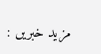مزید خبریں :